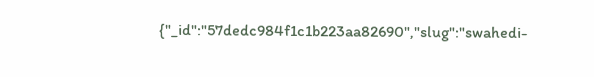{"_id":"57dedc984f1c1b223aa82690","slug":"swahedi-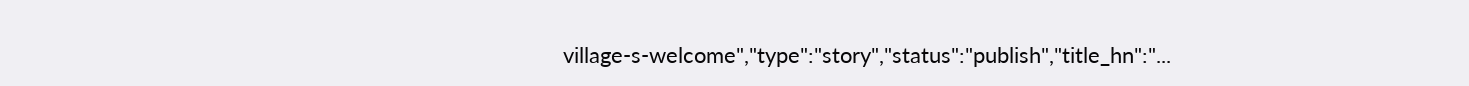village-s-welcome","type":"story","status":"publish","title_hn":"...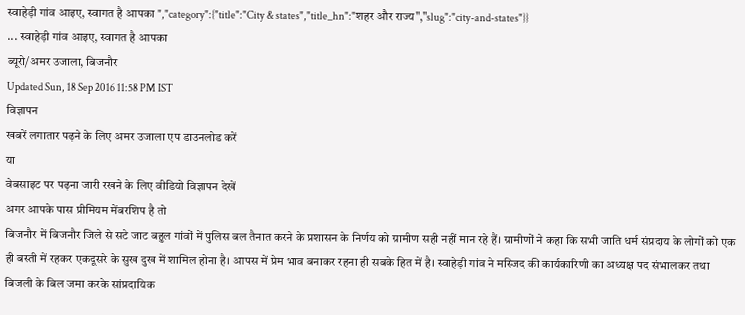स्वाहेड़ी गांव आइए, स्वागत है आपका ","category":{"title":"City & states","title_hn":"शहर और राज्य","slug":"city-and-states"}}
... स्वाहेड़ी गांव आइए, स्वागत है आपका
ब्यूरो/अमर उजाला, बिजनौर
Updated Sun, 18 Sep 2016 11:58 PM IST
विज्ञापन
खबरें लगातार पढ़ने के लिए अमर उजाला एप डाउनलोड करें
या
वेबसाइट पर पढ़ना जारी रखने के लिए वीडियो विज्ञापन देखें
अगर आपके पास प्रीमियम मेंबरशिप है तो
बिजनौर में बिजनौर जिले से सटे जाट बहुल गांवों में पुलिस बल तैनात करने के प्रशासन के निर्णय को ग्रामीण सही नहीं मान रहे हैं। ग्रामीणों ने कहा कि सभी जाति धर्म संप्रदाय के लोगों को एक ही बस्ती में रहकर एकदूसरे के सुख दुख में शामिल होना है। आपस में प्रेम भाव बनाकर रहना ही सबके हित में है। स्वाहेड़ी गांव ने मस्जिद की कार्यकारिणी का अध्यक्ष पद संभालकर तथा बिजली के बिल जमा करके सांप्रदायिक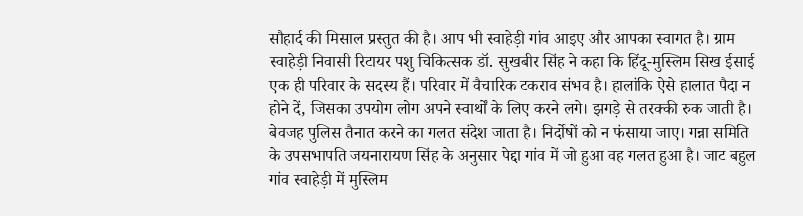सौहार्द की मिसाल प्रस्तुत की है। आप भी स्वाहेड़ी गांव आइए और आपका स्वागत है। ग्राम स्वाहेड़ी निवासी रिटायर पशु चिकित्सक डॉ. सुखबीर सिंह ने कहा कि हिंदू-मुस्लिम सिख ईसाई एक ही परिवार के सदस्य हैं। परिवार में वैचारिक टकराव संभव है। हालांकि ऐसे हालात पैदा न होने दें, जिसका उपयोग लोग अपने स्वार्थों के लिए करने लगे। झगड़े से तरक्की रुक जाती है। बेवजह पुलिस तैनात करने का गलत संदेश जाता है। निर्दोषों को न फंसाया जाए। गन्ना समिति के उपसभापति जयनारायण सिंह के अनुसार पेद्दा गांव में जो हुआ वह गलत हुआ है। जाट बहुल गांव स्वाहेड़ी में मुस्लिम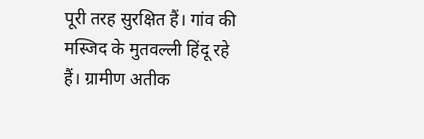पूरी तरह सुरक्षित हैं। गांव की मस्जिद के मुतवल्ली हिंदू रहे हैं। ग्रामीण अतीक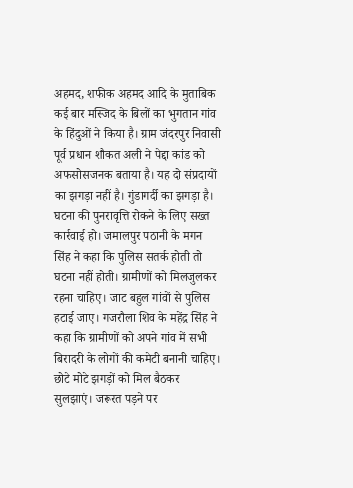अहमद, शफीक अहमद आदि के मुताबिक कई बार मस्जिद के बिलों का भुगतान गांव के हिंदुओं ने किया है। ग्राम जंदरपुर निवासी पूर्व प्रधान शौकत अली ने पेद्दा कांड को अफसोसजनक बताया है। यह दो संप्रदायों का झगड़ा नहीं है। गुंडागर्दी का झगड़ा है। घटना की पुनरावृत्ति रोकने के लिए सख्त कार्रवाई हो। जमालपुर पठानी के मगन सिंह ने कहा कि पुलिस सतर्क होती तो घटना नहीं होती। ग्रामीणों को मिलजुलकर रहना चाहिए। जाट बहुल गांवों से पुलिस हटाई जाए। गजरौला शिव के महेंद्र सिंह ने कहा कि ग्रामीणों को अपने गांव में सभी बिरादरी के लोगों की कमेटी बनानी चाहिए। छोटे मोटे झगड़ों को मिल बैठकर सुलझाएं। जरूरत पड़ने पर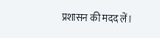प्रशासन की मदद लें।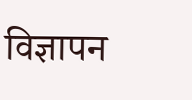विज्ञापन